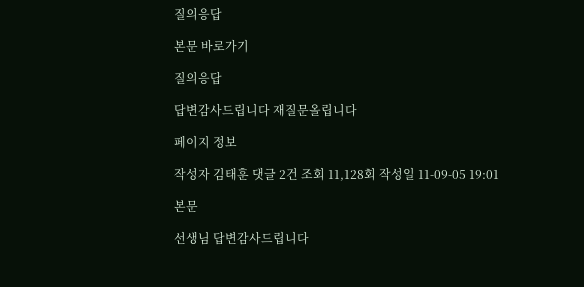질의응답

본문 바로가기

질의응답

답변감사드립니다 재질문올립니다

페이지 정보

작성자 김태훈 댓글 2건 조회 11,128회 작성일 11-09-05 19:01

본문

선생님 답변감사드립니다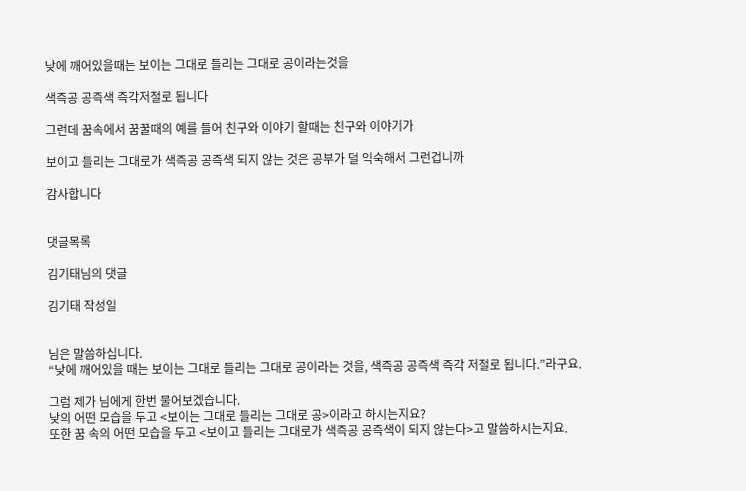낮에 깨어있을때는 보이는 그대로 들리는 그대로 공이라는것을

색즉공 공즉색 즉각저절로 됩니다

그런데 꿈속에서 꿈꿀때의 예를 들어 친구와 이야기 할때는 친구와 이야기가

보이고 들리는 그대로가 색즉공 공즉색 되지 않는 것은 공부가 덜 익숙해서 그런겁니까

감사합니다


댓글목록

김기태님의 댓글

김기태 작성일


님은 말씀하십니다.
“낮에 깨어있을 때는 보이는 그대로 들리는 그대로 공이라는 것을, 색즉공 공즉색 즉각 저절로 됩니다.”라구요.

그럼 제가 님에게 한번 물어보겠습니다.
낮의 어떤 모습을 두고 <보이는 그대로 들리는 그대로 공>이라고 하시는지요?
또한 꿈 속의 어떤 모습을 두고 <보이고 들리는 그대로가 색즉공 공즉색이 되지 않는다>고 말씀하시는지요.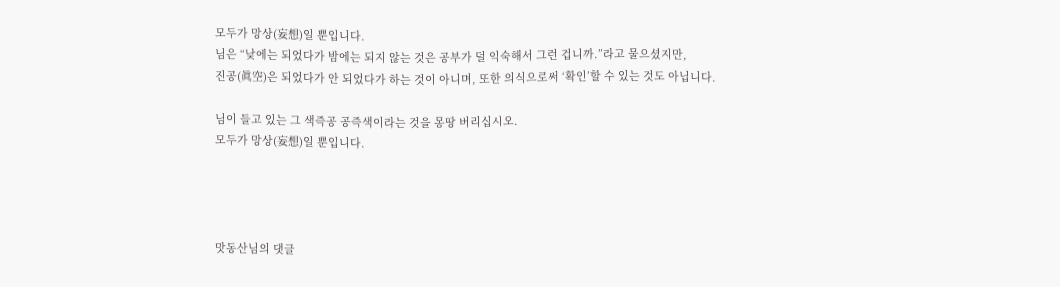모두가 망상(妄想)일 뿐입니다.
님은 “낮에는 되었다가 밤에는 되지 않는 것은 공부가 덜 익숙해서 그런 겁니까.”라고 물으셨지만,
진공(眞空)은 되었다가 안 되었다가 하는 것이 아니며, 또한 의식으로써 ‘확인’할 수 있는 것도 아닙니다.

님이 들고 있는 그 색즉공 공즉색이라는 것을 몽땅 버리십시오.
모두가 망상(妄想)일 뿐입니다.




맛동산님의 댓글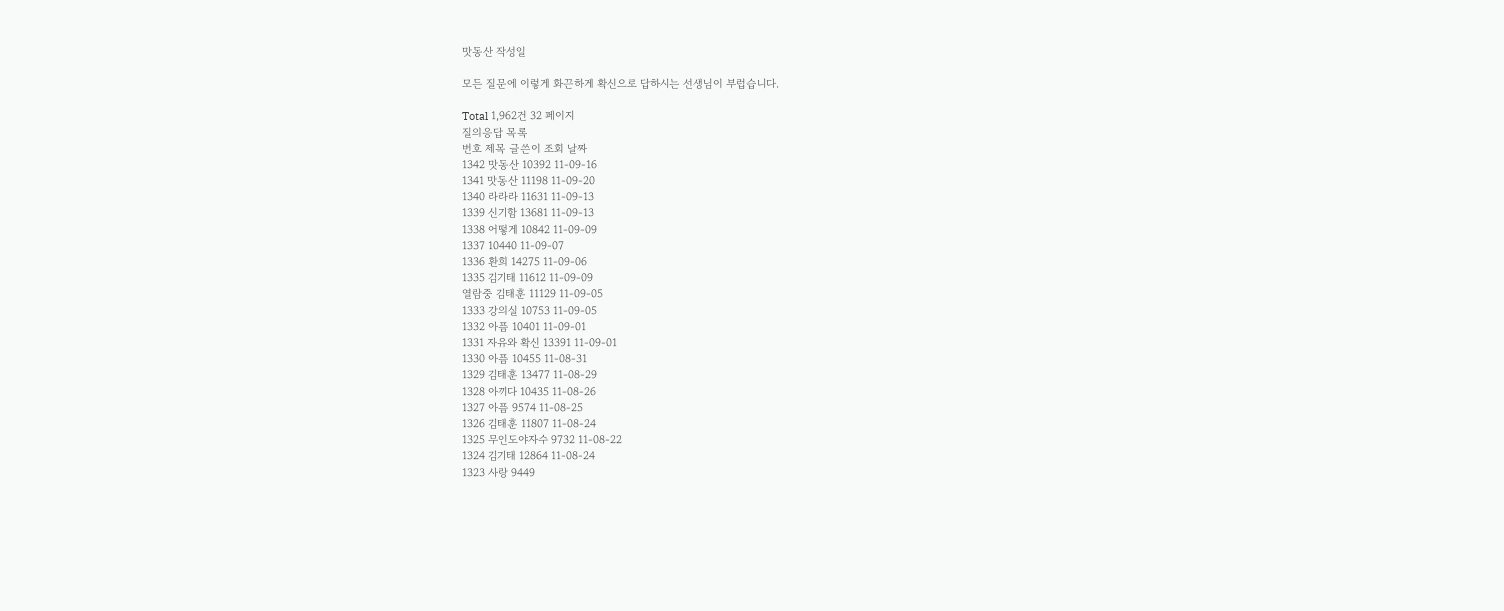맛동산 작성일

모든 질문에 이렇게 화끈하게 확신으로 답하시는 선생님이 부럽습니다.

Total 1,962건 32 페이지
질의응답 목록
번호 제목 글쓴이 조회 날짜
1342 맛동산 10392 11-09-16
1341 맛동산 11198 11-09-20
1340 라라라 11631 11-09-13
1339 신기함 13681 11-09-13
1338 어떻게 10842 11-09-09
1337 10440 11-09-07
1336 환희 14275 11-09-06
1335 김기태 11612 11-09-09
열람중 김태훈 11129 11-09-05
1333 강의실 10753 11-09-05
1332 아픔 10401 11-09-01
1331 자유와 확신 13391 11-09-01
1330 아픔 10455 11-08-31
1329 김태훈 13477 11-08-29
1328 아끼다 10435 11-08-26
1327 아픔 9574 11-08-25
1326 김태훈 11807 11-08-24
1325 무인도야자수 9732 11-08-22
1324 김기태 12864 11-08-24
1323 사랑 9449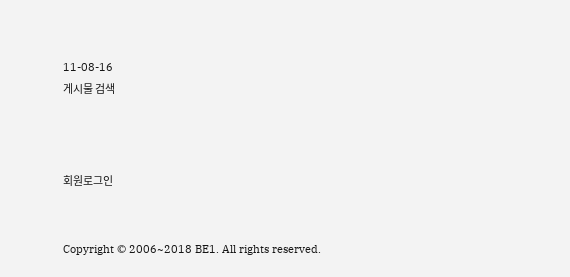11-08-16
게시물 검색



회원로그인


Copyright © 2006~2018 BE1. All rights reserved.